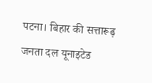पटना। बिहार की सत्तारूढ़ जनता दल यूनाइटेड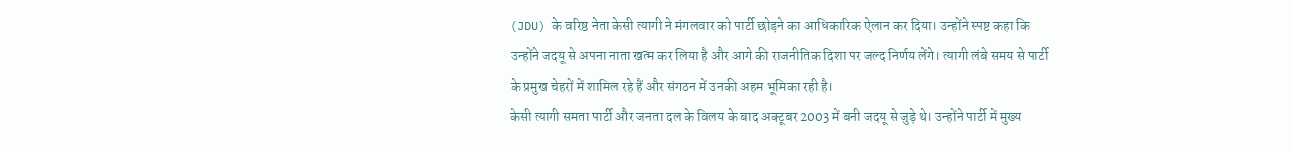(JDU) के वरिष्ठ नेता केसी त्यागी ने मंगलवार को पार्टी छोड़ने का आधिकारिक ऐलान कर दिया। उन्होंने स्पष्ट कहा कि उन्होंने जदयू से अपना नाता खत्म कर लिया है और आगे की राजनीतिक दिशा पर जल्द निर्णय लेंगे। त्यागी लंबे समय से पार्टी के प्रमुख चेहरों में शामिल रहे हैं और संगठन में उनकी अहम भूमिका रही है।
केसी त्यागी समता पार्टी और जनता दल के विलय के बाद अक्टूबर 2003 में बनी जदयू से जुड़े थे। उन्होंने पार्टी में मुख्य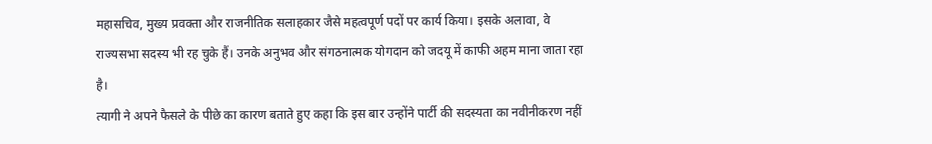महासचिव, मुख्य प्रवक्ता और राजनीतिक सलाहकार जैसे महत्वपूर्ण पदों पर कार्य किया। इसके अलावा, वे राज्यसभा सदस्य भी रह चुके हैं। उनके अनुभव और संगठनात्मक योगदान को जदयू में काफी अहम माना जाता रहा है।
त्यागी ने अपने फैसले के पीछे का कारण बताते हुए कहा कि इस बार उन्होंने पार्टी की सदस्यता का नवीनीकरण नहीं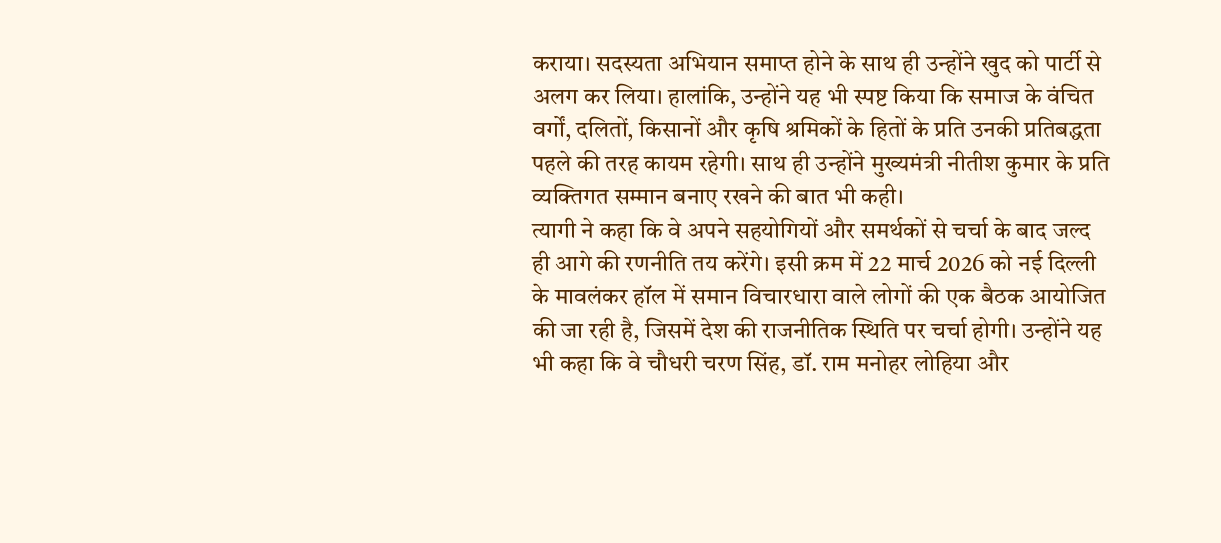कराया। सदस्यता अभियान समाप्त होने के साथ ही उन्होंने खुद को पार्टी से अलग कर लिया। हालांकि, उन्होंने यह भी स्पष्ट किया कि समाज के वंचित वर्गों, दलितों, किसानों और कृषि श्रमिकों के हितों के प्रति उनकी प्रतिबद्धता पहले की तरह कायम रहेगी। साथ ही उन्होंने मुख्यमंत्री नीतीश कुमार के प्रति व्यक्तिगत सम्मान बनाए रखने की बात भी कही।
त्यागी ने कहा कि वे अपने सहयोगियों और समर्थकों से चर्चा के बाद जल्द ही आगे की रणनीति तय करेंगे। इसी क्रम में 22 मार्च 2026 को नई दिल्ली के मावलंकर हॉल में समान विचारधारा वाले लोगों की एक बैठक आयोजित की जा रही है, जिसमें देश की राजनीतिक स्थिति पर चर्चा होगी। उन्होंने यह भी कहा कि वे चौधरी चरण सिंह, डॉ. राम मनोहर लोहिया और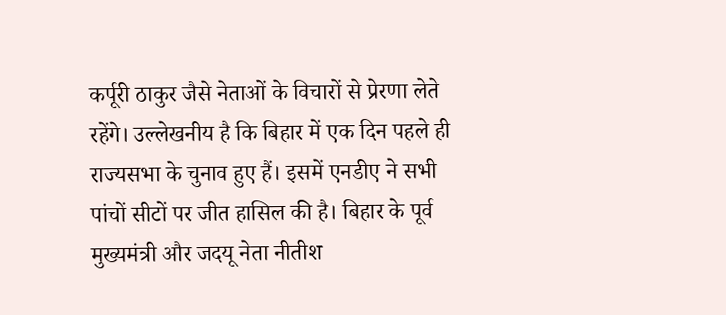कर्पूरी ठाकुर जैसे नेताओं के विचारों से प्रेरणा लेते रहेंगे। उल्लेखनीय है कि बिहार में एक दिन पहले ही राज्यसभा के चुनाव हुए हैं। इसमें एनडीए ने सभी पांचों सीटों पर जीत हासिल की है। बिहार के पूर्व मुख्यमंत्री और जदयू नेता नीतीश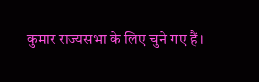कुमार राज्यसभा के लिए चुने गए हैं।